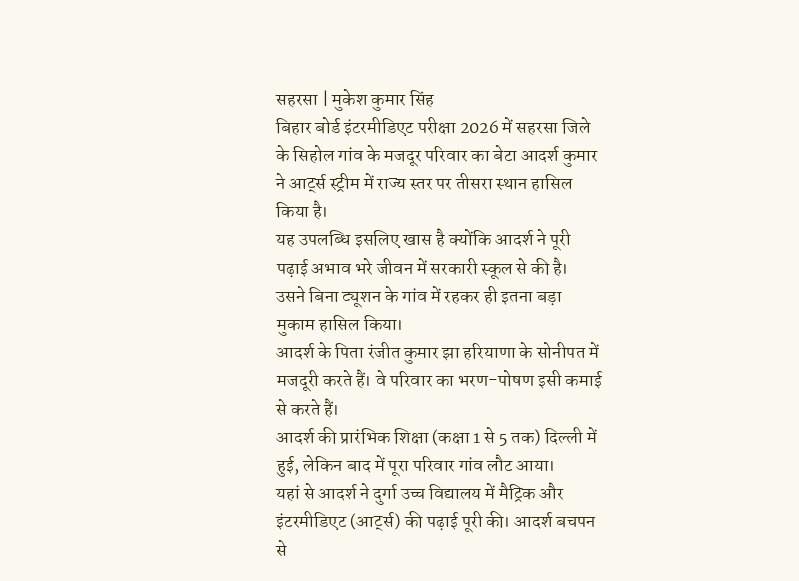सहरसा | मुकेश कुमार सिंह
बिहार बोर्ड इंटरमीडिएट परीक्षा 2026 में सहरसा जिले के सिहोल गांव के मजदूर परिवार का बेटा आदर्श कुमार ने आर्ट्स स्ट्रीम में राज्य स्तर पर तीसरा स्थान हासिल किया है।
यह उपलब्धि इसलिए खास है क्योंकि आदर्श ने पूरी पढ़ाई अभाव भरे जीवन में सरकारी स्कूल से की है। उसने बिना ट्यूशन के गांव में रहकर ही इतना बड़ा मुकाम हासिल किया।
आदर्श के पिता रंजीत कुमार झा हरियाणा के सोनीपत में मजदूरी करते हैं। वे परिवार का भरण-पोषण इसी कमाई से करते हैं।
आदर्श की प्रारंभिक शिक्षा (कक्षा 1 से 5 तक) दिल्ली में हुई, लेकिन बाद में पूरा परिवार गांव लौट आया।
यहां से आदर्श ने दुर्गा उच्च विद्यालय में मैट्रिक और इंटरमीडिएट (आर्ट्स) की पढ़ाई पूरी की। आदर्श बचपन से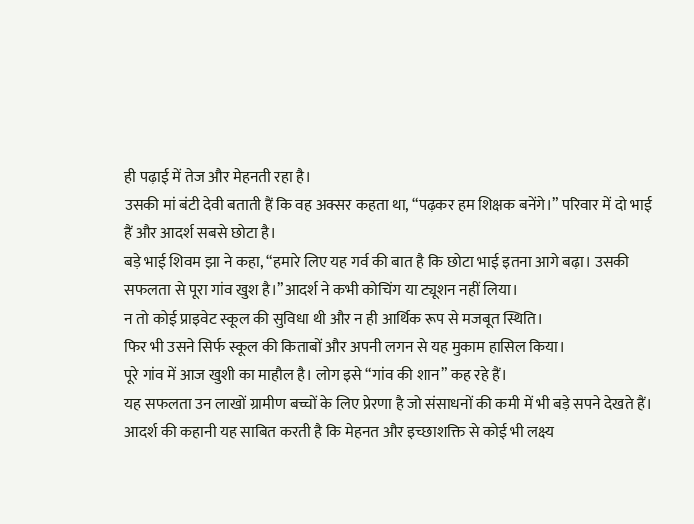ही पढ़ाई में तेज और मेहनती रहा है।
उसकी मां बंटी देवी बताती हैं कि वह अक्सर कहता था, “पढ़कर हम शिक्षक बनेंगे।” परिवार में दो भाई हैं और आदर्श सबसे छोटा है।
बड़े भाई शिवम झा ने कहा, “हमारे लिए यह गर्व की बात है कि छोटा भाई इतना आगे बढ़ा। उसकी सफलता से पूरा गांव खुश है।”आदर्श ने कभी कोचिंग या ट्यूशन नहीं लिया।
न तो कोई प्राइवेट स्कूल की सुविधा थी और न ही आर्थिक रूप से मजबूत स्थिति।
फिर भी उसने सिर्फ स्कूल की किताबों और अपनी लगन से यह मुकाम हासिल किया।
पूरे गांव में आज खुशी का माहौल है। लोग इसे “गांव की शान” कह रहे हैं।
यह सफलता उन लाखों ग्रामीण बच्चों के लिए प्रेरणा है जो संसाधनों की कमी में भी बड़े सपने देखते हैं।
आदर्श की कहानी यह साबित करती है कि मेहनत और इच्छाशक्ति से कोई भी लक्ष्य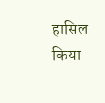हासिल किया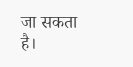जा सकता है।